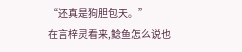“还真是狗胆包天。”
在言梓灵看来,鲶鱼怎么说也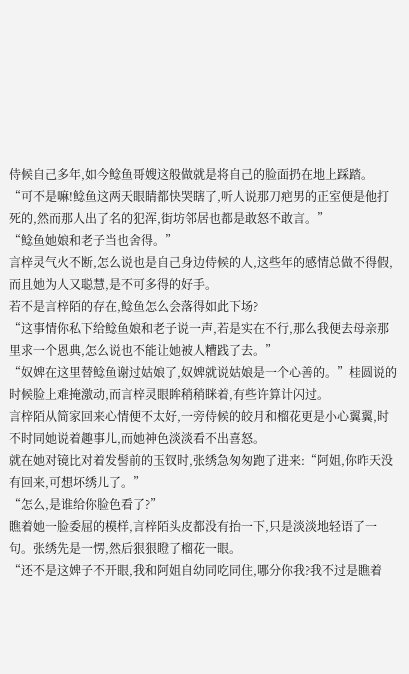侍候自己多年,如今鲶鱼哥嫂这般做就是将自己的脸面扔在地上踩踏。
“可不是嘛!鲶鱼这两天眼睛都快哭瞎了,听人说那刀疤男的正室便是他打死的,然而那人出了名的犯浑,街坊邻居也都是敢怒不敢言。”
“鲶鱼她娘和老子当也舍得。”
言梓灵气火不断,怎么说也是自己身边侍候的人,这些年的感情总做不得假,而且她为人又聪慧,是不可多得的好手。
若不是言梓陌的存在,鲶鱼怎么会落得如此下场?
“这事情你私下给鲶鱼娘和老子说一声,若是实在不行,那么我便去母亲那里求一个恩典,怎么说也不能让她被人糟践了去。”
“奴婢在这里替鲶鱼谢过姑娘了,奴婢就说姑娘是一个心善的。”桂圆说的时候脸上难掩激动,而言梓灵眼眸稍稍眯着,有些许算计闪过。
言梓陌从简家回来心情便不太好,一旁侍候的皎月和榴花更是小心翼翼,时不时同她说着趣事儿,而她神色淡淡看不出喜怒。
就在她对镜比对着发髻前的玉钗时,张绣急匆匆跑了进来:“阿姐,你昨天没有回来,可想坏绣儿了。”
“怎么,是谁给你脸色看了?”
瞧着她一脸委屈的模样,言梓陌头皮都没有抬一下,只是淡淡地轻语了一句。张绣先是一愣,然后狠狠瞪了榴花一眼。
“还不是这婢子不开眼,我和阿姐自幼同吃同住,哪分你我?我不过是瞧着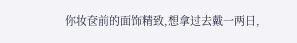你妆奁前的面饰精致,想拿过去戴一两日,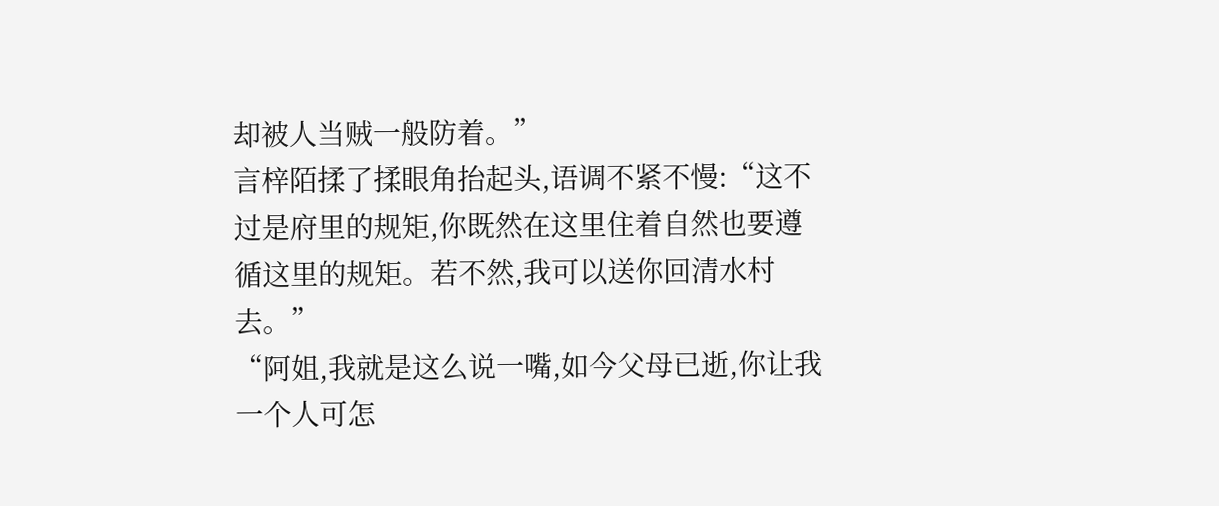却被人当贼一般防着。”
言梓陌揉了揉眼角抬起头,语调不紧不慢:“这不过是府里的规矩,你既然在这里住着自然也要遵循这里的规矩。若不然,我可以送你回清水村去。”
“阿姐,我就是这么说一嘴,如今父母已逝,你让我一个人可怎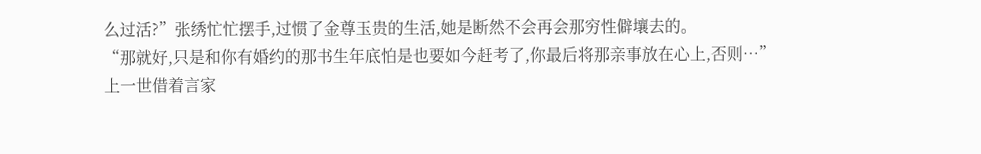么过活?”张绣忙忙摆手,过惯了金尊玉贵的生活,她是断然不会再会那穷性僻壤去的。
“那就好,只是和你有婚约的那书生年底怕是也要如今赶考了,你最后将那亲事放在心上,否则…”
上一世借着言家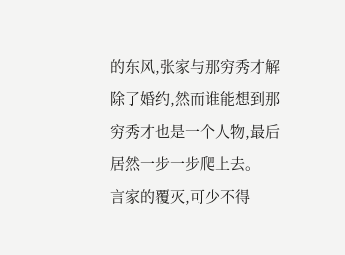的东风,张家与那穷秀才解除了婚约,然而谁能想到那穷秀才也是一个人物,最后居然一步一步爬上去。
言家的覆灭,可少不得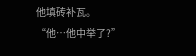他填砖补瓦。
“他…他中举了?”